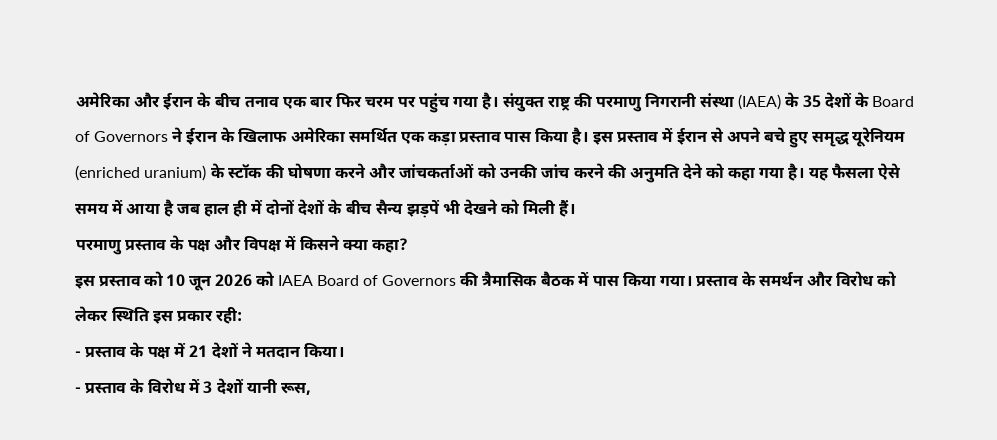अमेरिका और ईरान के बीच तनाव एक बार फिर चरम पर पहुंच गया है। संयुक्त राष्ट्र की परमाणु निगरानी संस्था (IAEA) के 35 देशों के Board of Governors ने ईरान के खिलाफ अमेरिका समर्थित एक कड़ा प्रस्ताव पास किया है। इस प्रस्ताव में ईरान से अपने बचे हुए समृद्ध यूरेनियम (enriched uranium) के स्टॉक की घोषणा करने और जांचकर्ताओं को उनकी जांच करने की अनुमति देने को कहा गया है। यह फैसला ऐसे समय में आया है जब हाल ही में दोनों देशों के बीच सैन्य झड़पें भी देखने को मिली हैं।
परमाणु प्रस्ताव के पक्ष और विपक्ष में किसने क्या कहा?
इस प्रस्ताव को 10 जून 2026 को IAEA Board of Governors की त्रैमासिक बैठक में पास किया गया। प्रस्ताव के समर्थन और विरोध को लेकर स्थिति इस प्रकार रही:
- प्रस्ताव के पक्ष में 21 देशों ने मतदान किया।
- प्रस्ताव के विरोध में 3 देशों यानी रूस,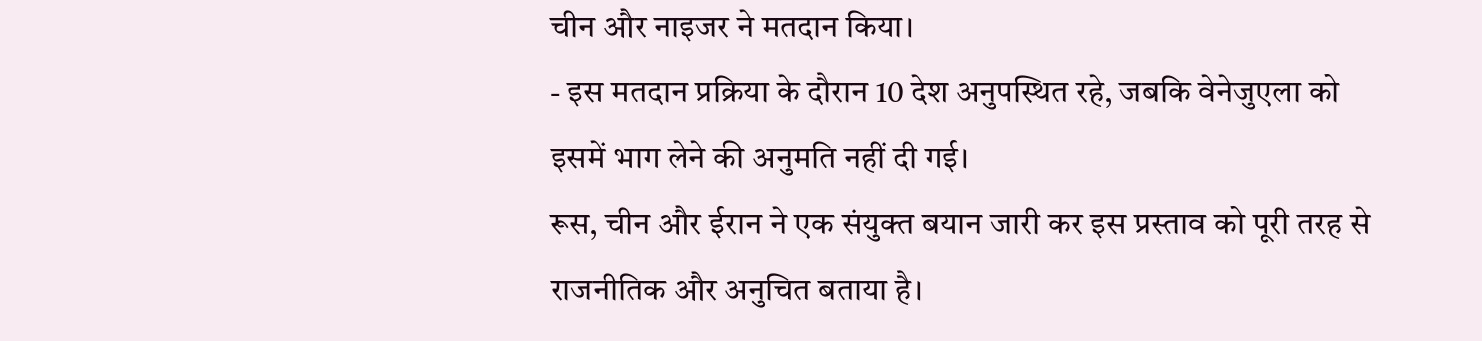चीन और नाइजर ने मतदान किया।
- इस मतदान प्रक्रिया के दौरान 10 देश अनुपस्थित रहे, जबकि वेनेजुएला को इसमें भाग लेने की अनुमति नहीं दी गई।
रूस, चीन और ईरान ने एक संयुक्त बयान जारी कर इस प्रस्ताव को पूरी तरह से राजनीतिक और अनुचित बताया है।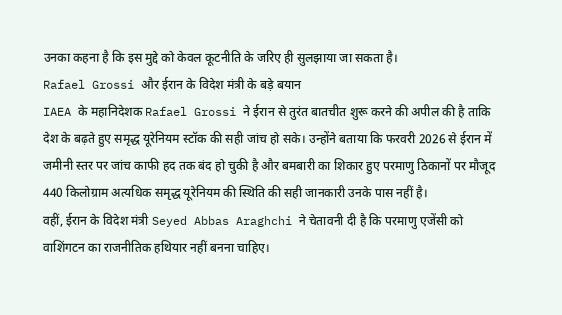उनका कहना है कि इस मुद्दे को केवल कूटनीति के जरिए ही सुलझाया जा सकता है।
Rafael Grossi और ईरान के विदेश मंत्री के बड़े बयान
IAEA के महानिदेशक Rafael Grossi ने ईरान से तुरंत बातचीत शुरू करने की अपील की है ताकि देश के बढ़ते हुए समृद्ध यूरेनियम स्टॉक की सही जांच हो सके। उन्होंने बताया कि फरवरी 2026 से ईरान में जमीनी स्तर पर जांच काफी हद तक बंद हो चुकी है और बमबारी का शिकार हुए परमाणु ठिकानों पर मौजूद 440 किलोग्राम अत्यधिक समृद्ध यूरेनियम की स्थिति की सही जानकारी उनके पास नहीं है।
वहीं, ईरान के विदेश मंत्री Seyed Abbas Araghchi ने चेतावनी दी है कि परमाणु एजेंसी को वाशिंगटन का राजनीतिक हथियार नहीं बनना चाहिए।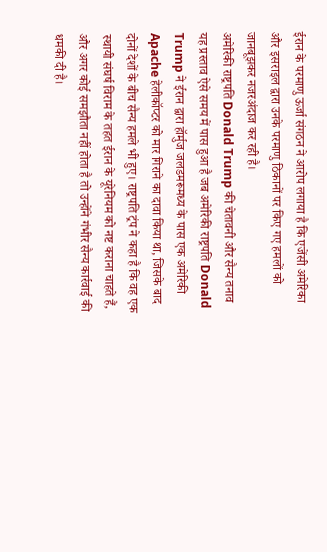ईरान के परमाणु ऊर्जा संगठन ने आरोप लगाया है कि एजेंसी अमेरिका और इसराइल द्वारा उनके परमाणु ठिकानों पर किए गए हमलों को जानबूझकर नजरअंदाज कर रही है।
अमेरिकी राष्ट्रपति Donald Trump की चेतावनी और सैन्य तनाव
यह प्रस्ताव ऐसे समय में पास हुआ है जब अमेरिकी राष्ट्रपति Donald Trump ने ईरान द्वारा हॉर्मुज जलडमरूमध्य के पास एक अमेरिकी Apache हेलीकॉप्टर को मार गिराने का दावा किया था, जिसके बाद दोनों देशों के बीच सैन्य हमले भी हुए। राष्ट्रपति ट्रंप ने कहा है कि वह एक स्थायी संघर्ष विराम के तहत ईरान के यूरेनियम को नष्ट कराना चाहते हैं, और अगर कोई समझौता नहीं होता है तो उन्होंने गंभीर सैन्य कार्रवाई की धमकी दी है।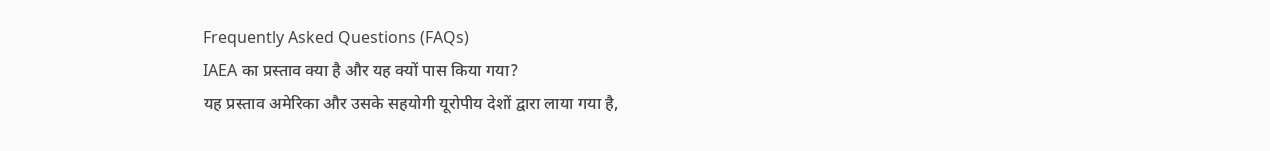Frequently Asked Questions (FAQs)
IAEA का प्रस्ताव क्या है और यह क्यों पास किया गया?
यह प्रस्ताव अमेरिका और उसके सहयोगी यूरोपीय देशों द्वारा लाया गया है,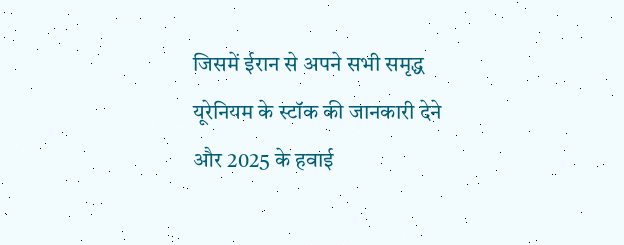जिसमें ईरान से अपने सभी समृद्ध यूरेनियम के स्टॉक की जानकारी देने और 2025 के हवाई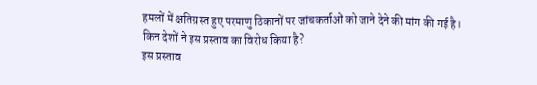हमलों में क्षतिग्रस्त हुए परमाणु ठिकानों पर जांचकर्ताओं को जाने देने की मांग की गई है।
किन देशों ने इस प्रस्ताव का विरोध किया है?
इस प्रस्ताव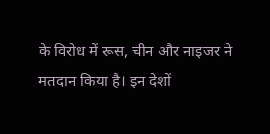के विरोध में रूस, चीन और नाइजर ने मतदान किया है। इन देशों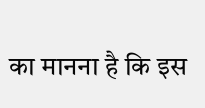का मानना है कि इस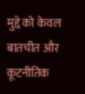मुद्दे को केवल बातचीत और कूटनीतिक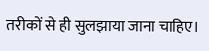तरीकों से ही सुलझाया जाना चाहिए।